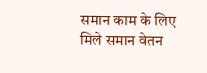समान काम के लिए मिले समान वेतन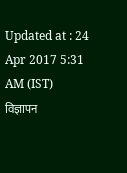Updated at : 24 Apr 2017 5:31 AM (IST)
विज्ञापन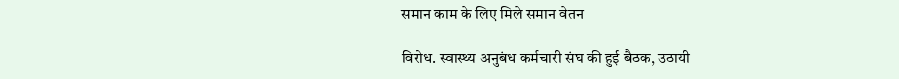समान काम के लिए मिले समान वेतन

विरोध. स्वास्थ्य अनुबंध कर्मचारी संघ की हुई बैठक, उठायी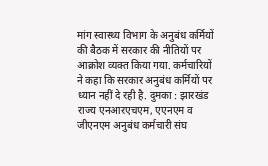मांग स्वास्थ्य विभाग के अनुबंध कर्मियों की बैठक में सरकार की नीतियों पर आक्रोश व्यक्त किया गया. कर्मचारियों ने कहा कि सरकार अनुबंध कर्मियों पर ध्यान नहीं दे रही है. दुमका : झारखंड राज्य एनआरएचएम, एएनएम व जीएनएम अनुबंध कर्मचारी संघ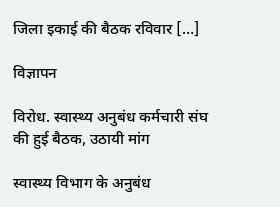जिला इकाई की बैठक रविवार […]

विज्ञापन

विरोध. स्वास्थ्य अनुबंध कर्मचारी संघ की हुई बैठक, उठायी मांग

स्वास्थ्य विभाग के अनुबंध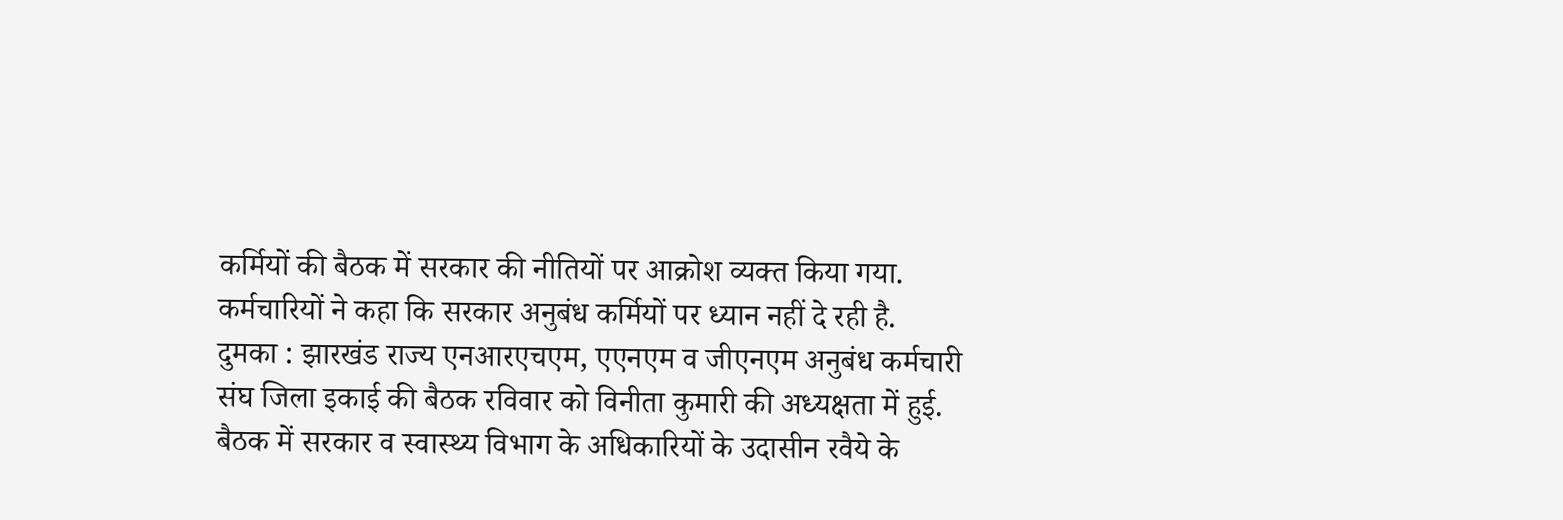कर्मियों की बैठक में सरकार की नीतियों पर आक्रोश व्यक्त किया गया. कर्मचारियों ने कहा कि सरकार अनुबंध कर्मियों पर ध्यान नहीं दे रही है.
दुमका : झारखंड राज्य एनआरएचएम, एएनएम व जीएनएम अनुबंध कर्मचारी संघ जिला इकाई की बैठक रविवार को विनीता कुमारी की अध्यक्षता में हुई. बैठक में सरकार व स्वास्थ्य विभाग के अधिकारियों के उदासीन रवैये के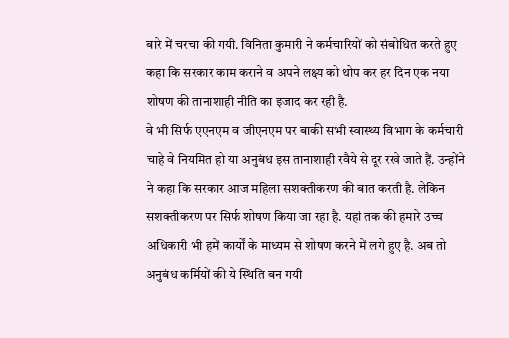बारे में चरचा की गयी. विनिता कुमारी ने कर्मचारियों को संबोधित करते हुए कहा कि सरकार काम कराने व अपने लक्ष्य को थोप कर हर दिन एक नया शोषण की तानाशाही नीति का इजाद कर रही है.
वे भी सिर्फ एएनएम व जीएनएम पर बाकी सभी स्वास्थ्य विभाग के कर्मचारी चाहे वे नियमित हो या अनुबंध इस तानाशाही रवैये से दूर रखे जाते हैं. उन्होंने ने कहा कि सरकार आज महिला सशक्तीकरण की बात करती है. लेकिन सशक्तीकरण पर सिर्फ शोषण किया जा रहा है. यहां तक की हमारे उच्च अधिकारी भी हमें कार्यों के माध्यम से शोषण करने में लगे हुए है. अब तो अनुबंध कर्मियों की ये स्थिति बन गयी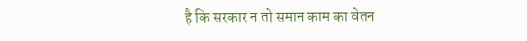है कि सरकार न तो समान काम का वेतन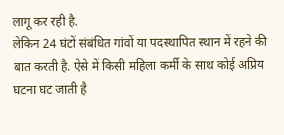लागू कर रही है.
लेकिन 24 घंटों संबंधित गांवों या पदस्थापित स्थान में रहने की बात करती है. ऐसे में किसी महिला कर्मी के साथ कोई अप्रिय घटना घट जाती है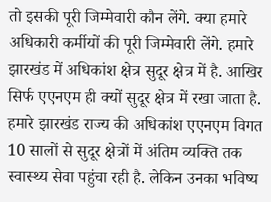तो इसकी पूरी जिम्मेवारी कौन लेंगे. क्या हमारे अधिकारी कर्मीयों की पूरी जिम्मेवारी लेंगे. हमारे झारखंड में अधिकांश क्षेत्र सुदूर क्षेत्र में है. आखिर सिर्फ एएनएम ही क्यों सुदूर क्षेत्र में रखा जाता है. हमारे झारखंड राज्य की अधिकांश एएनएम विगत 10 सालों से सुदूर क्षेत्रों में अंतिम व्यक्ति तक स्वास्थ्य सेवा पहुंचा रही है. लेकिन उनका भविष्य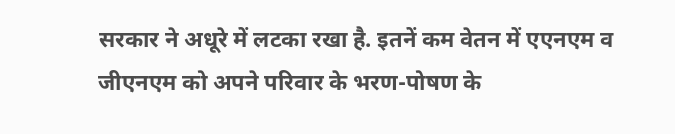सरकार ने अधूरे में लटका रखा है. इतनें कम वेतन में एएनएम व जीएनएम को अपने परिवार के भरण-पोषण के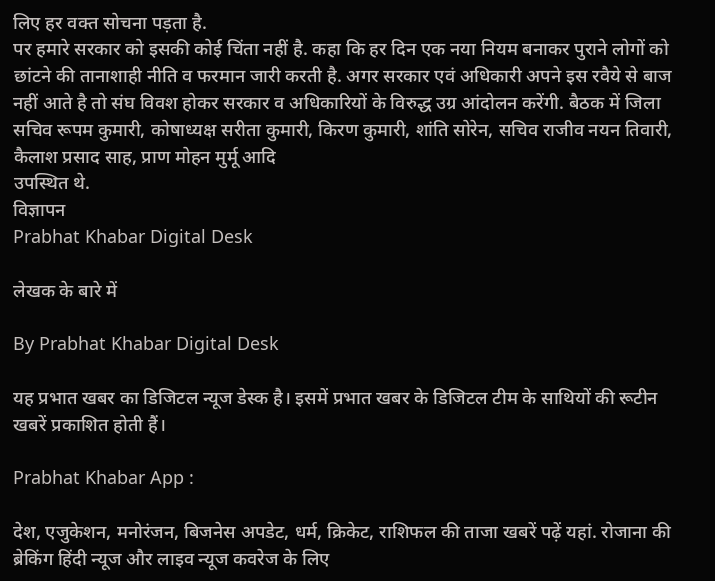लिए हर वक्त सोचना पड़ता है.
पर हमारे सरकार को इसकी कोई चिंता नहीं है. कहा कि हर दिन एक नया नियम बनाकर पुराने लोगों को छांटने की तानाशाही नीति व फरमान जारी करती है. अगर सरकार एवं अधिकारी अपने इस रवैये से बाज नहीं आते है तो संघ विवश होकर सरकार व अधिकारियों के विरुद्ध उग्र आंदोलन करेंगी. बैठक में जिला सचिव रूपम कुमारी, कोषाध्यक्ष सरीता कुमारी, किरण कुमारी, शांति सोरेन, सचिव राजीव नयन तिवारी, कैलाश प्रसाद साह, प्राण मोहन मुर्मू आदि
उपस्थित थे.
विज्ञापन
Prabhat Khabar Digital Desk

लेखक के बारे में

By Prabhat Khabar Digital Desk

यह प्रभात खबर का डिजिटल न्यूज डेस्क है। इसमें प्रभात खबर के डिजिटल टीम के साथियों की रूटीन खबरें प्रकाशित होती हैं।

Prabhat Khabar App :

देश, एजुकेशन, मनोरंजन, बिजनेस अपडेट, धर्म, क्रिकेट, राशिफल की ताजा खबरें पढ़ें यहां. रोजाना की ब्रेकिंग हिंदी न्यूज और लाइव न्यूज कवरेज के लिए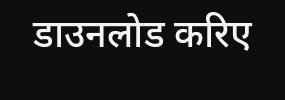डाउनलोड करिए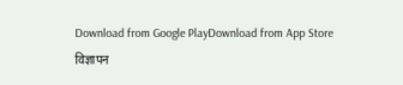Download from Google PlayDownload from App Store
विज्ञापन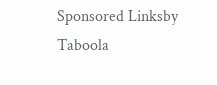Sponsored Linksby Taboola